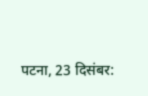पटना, 23 दिसंबर: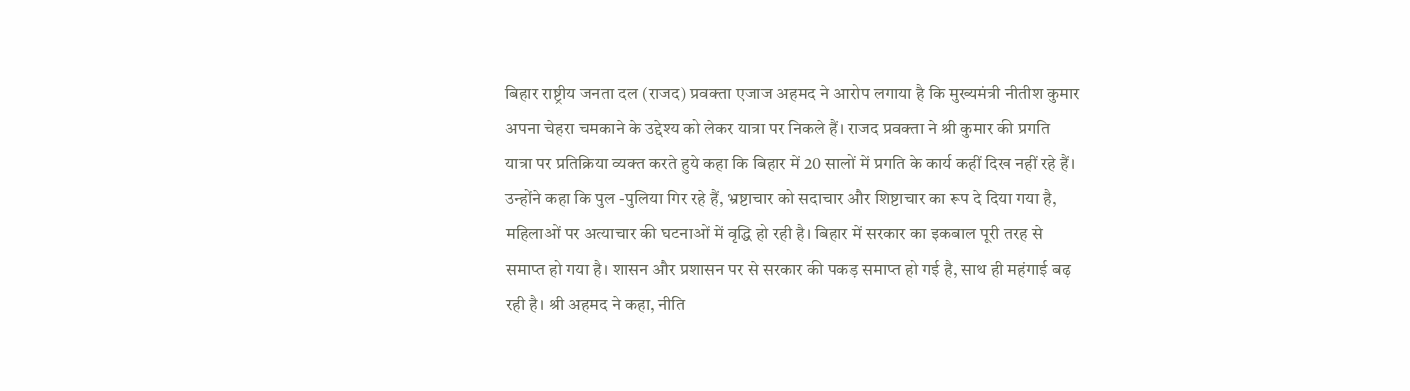बिहार राष्ट्रीय जनता दल (राजद) प्रवक्ता एजाज अहमद ने आरोप लगाया है कि मुख्यमंत्री नीतीश कुमार अपना चेहरा चमकाने के उद्देश्य को लेकर यात्रा पर निकले हैं। राजद प्रवक्ता ने श्री कुमार की प्रगति यात्रा पर प्रतिक्रिया व्यक्त करते हुये कहा कि बिहार में 20 सालों में प्रगति के कार्य कहीं दिख नहीं रहे हैं। उन्होंने कहा कि पुल -पुलिया गिर रहे हैं, भ्रष्टाचार को सदाचार और शिष्टाचार का रूप दे दिया गया है, महिलाओं पर अत्याचार की घटनाओं में वृद्धि हो रही है। बिहार में सरकार का इकबाल पूरी तरह से समाप्त हो गया है। शासन और प्रशासन पर से सरकार की पकड़ समाप्त हो गई है, साथ ही महंगाई बढ़ रही है। श्री अहमद ने कहा, नीति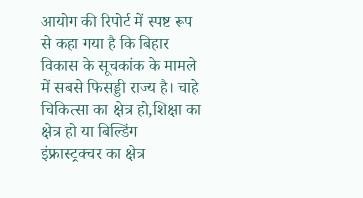आयोग की रिपोर्ट में स्पष्ट रूप से कहा गया है कि बिहार विकास के सूचकांक के मामले में सबसे फिसड्डी राज्य है। चाहे चिकित्सा का क्षेत्र हो,शिक्षा का क्षेत्र हो या बिल्डिंग इंफ्रास्ट्रक्चर का क्षेत्र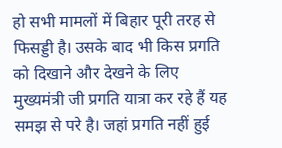हो सभी मामलों में बिहार पूरी तरह से फिसड्डी है। उसके बाद भी किस प्रगति को दिखाने और देखने के लिए मुख्यमंत्री जी प्रगति यात्रा कर रहे हैं यह समझ से परे है। जहां प्रगति नहीं हुई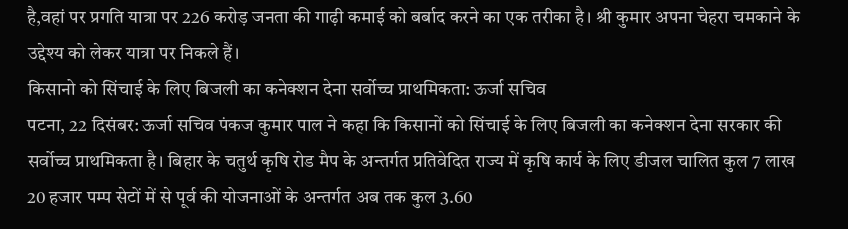है,वहां पर प्रगति यात्रा पर 226 करोड़ जनता की गाढ़ी कमाई को बर्बाद करने का एक तरीका है। श्री कुमार अपना चेहरा चमकाने के उद्देश्य को लेकर यात्रा पर निकले हैं।
किसानो को सिंचाई के लिए बिजली का कनेक्शन देना सर्वोच्च प्राथमिकता: ऊर्जा सचिव
पटना, 22 दिसंबर: ऊर्जा सचिव पंकज कुमार पाल ने कहा कि किसानों को सिंचाई के लिए बिजली का कनेक्शन देना सरकार की सर्वोच्च प्राथमिकता है। बिहार के चतुर्थ कृषि रोड मैप के अन्तर्गत प्रतिवेदित राज्य में कृषि कार्य के लिए डीजल चालित कुल 7 लाख 20 हजार पम्प सेटों में से पूर्व की योजनाओं के अन्तर्गत अब तक कुल 3.60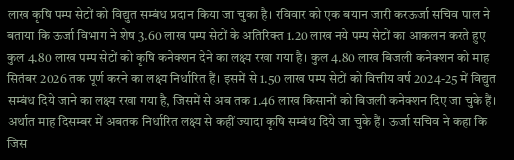लाख कृषि पम्प सेटों को विद्युत सम्बंध प्रदान किया जा चुका है। रविवार को एक बयान जारी करऊर्जा सचिव पाल ने बताया कि ऊर्जा विभाग ने शेष 3.60 लाख पम्प सेटों के अतिरिक्त 1.20 लाख नये पम्प सेटों का आकलन करते हुए कुल 4.80 लाख पम्प सेटों को कृषि कनेक्शन देने का लक्ष्य रखा गया है। कुल 4.80 लाख बिजली कनेक्शन को माह सितंबर 2026 तक पूर्ण करने का लक्ष्य निर्धारित हैं। इसमें से 1.50 लाख पम्प सेटों को वित्तीय वर्ष 2024-25 में विद्युत सम्बंध दिये जाने का लक्ष्य रखा गया है, जिसमें से अब तक 1.46 लाख किसानों को बिजली कनेक्शन दिए जा चुके हैं। अर्थात माह दिसम्बर में अबतक निर्धारित लक्ष्य से कहीं ज्यादा कृषि सम्बंध दिये जा चुके हैं। ऊर्जा सचिव ने कहा कि जिस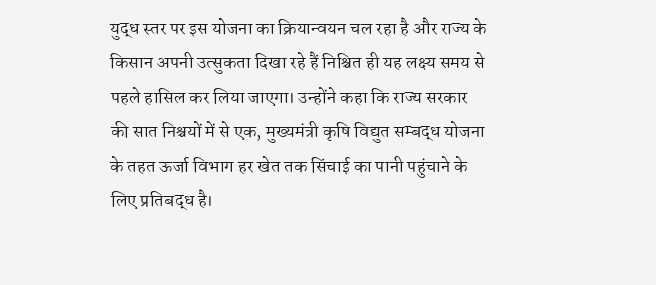युद्ध स्तर पर इस योजना का क्रियान्वयन चल रहा है और राज्य के किसान अपनी उत्सुकता दिखा रहे हैं निश्चित ही यह लक्ष्य समय से पहले हासिल कर लिया जाएगा। उन्होंने कहा कि राज्य सरकार की सात निश्चयों में से एक, मुख्यमंत्री कृषि विद्युत सम्बद्ध योजना के तहत ऊर्जा विभाग हर खेत तक सिंचाई का पानी पहुंचाने के लिए प्रतिबद्ध है।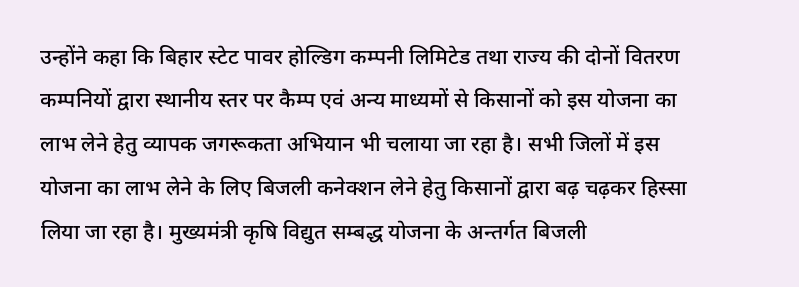उन्होंने कहा कि बिहार स्टेट पावर होल्डिग कम्पनी लिमिटेड तथा राज्य की दोनों वितरण कम्पनियों द्वारा स्थानीय स्तर पर कैम्प एवं अन्य माध्यमों से किसानों को इस योजना का लाभ लेने हेतु व्यापक जगरूकता अभियान भी चलाया जा रहा है। सभी जिलों में इस योजना का लाभ लेने के लिए बिजली कनेक्शन लेने हेतु किसानों द्वारा बढ़ चढ़कर हिस्सा लिया जा रहा है। मुख्यमंत्री कृषि विद्युत सम्बद्ध योजना के अन्तर्गत बिजली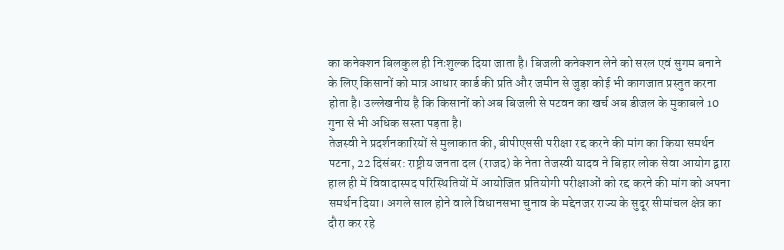का कनेक्शन बिलकुल ही निःशुल्क दिया जाता है। बिजली कनेक्शन लेने को सरल एवं सुगम बनाने के लिए किसानों को मात्र आधार कार्ड की प्रति और जमीन से जुड़ा कोई भी कागजात प्रस्तुत करना होता है। उल्लेखनीय है कि किसानों को अब बिजली से पटवन का खर्च अब डीजल के मुकाबले 10 गुना से भी अधिक सस्ता पड़ता है।
तेजस्वी ने प्रदर्शनकारियों से मुलाकात की, बीपीएससी परीक्षा रद्द करने की मांग का किया समर्थन
पटना, 22 दिसंबर: राष्ट्रीय जनता दल (राजद) के नेता तेजस्वी यादव ने बिहार लोक सेवा आयोग द्वारा हाल ही में विवादास्पद परिस्थितियों में आयोजित प्रतियोगी परीक्षाओं को रद्द करने की मांग को अपना समर्थन दिया। अगले साल होने वाले विधानसभा चुनाव के मद्देनजर राज्य के सुदूर सीमांचल क्षेत्र का दौरा कर रहे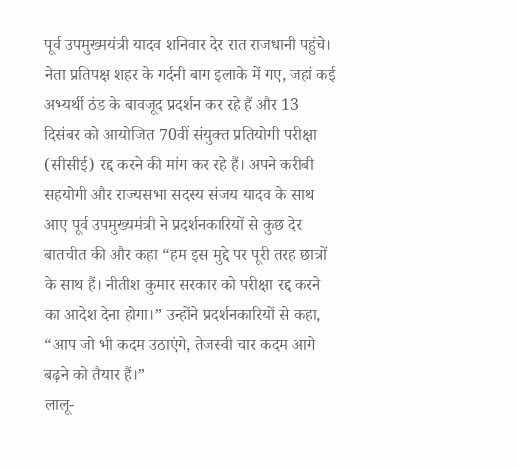पूर्व उपमुख्मयंत्री यादव शनिवार देर रात राजधानी पहुंचे। नेता प्रतिपक्ष शहर के गर्दनी बाग इलाके में गए, जहां कई अभ्यर्थी ठंड के बावजूद प्रदर्शन कर रहे हैं और 13 दिसंबर को आयोजित 70वीं संयुक्त प्रतियोगी परीक्षा (सीसीई) रद्द करने की मांग कर रहे हैं। अपने करीबी सहयोगी और राज्यसभा सदस्य संजय यादव के साथ आए पूर्व उपमुख्यमंत्री ने प्रदर्शनकारियों से कुछ देर बातचीत की और कहा “हम इस मुद्दे पर पूरी तरह छात्रों के साथ हैं। नीतीश कुमार सरकार को परीक्षा रद्द करने का आदेश देना होगा।” उन्होंने प्रदर्शनकारियों से कहा, “आप जो भी कदम उठाएंगे, तेजस्वी चार कदम आगे बढ़ने को तैयार हैं।”
लालू-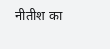नीतीश का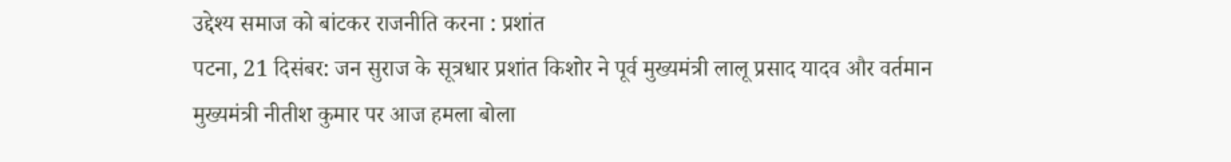उद्देश्य समाज को बांटकर राजनीति करना : प्रशांत
पटना, 21 दिसंबर: जन सुराज के सूत्रधार प्रशांत किशोर ने पूर्व मुख्यमंत्री लालू प्रसाद यादव और वर्तमान मुख्यमंत्री नीतीश कुमार पर आज हमला बोला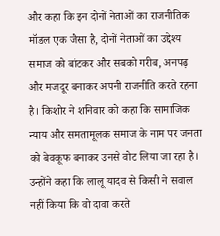और कहा कि इन दोनों नेताओं का राजनीतिक मॉडल एक जैसा है, दोनों नेताओं का उद्देश्य समाज को बांटकर और सबको गरीब, अनपढ़ और मजदूर बनाकर अपनी राजनीति करते रहना है। किशोर ने शनिवार को कहा कि सामाजिक न्याय और समतामूलक समाज के नाम पर जनता को बेवकूफ बनाकर उनसे वोट लिया जा रहा है। उन्होंने कहा कि लालू यादव से किसी ने सवाल नहीं किया कि वो दावा करते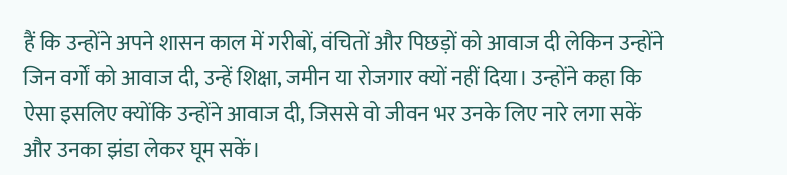हैं कि उन्होंने अपने शासन काल में गरीबों, वंचितों और पिछड़ों को आवाज दी लेकिन उन्होंने जिन वर्गों को आवाज दी, उन्हें शिक्षा, जमीन या रोजगार क्यों नहीं दिया। उन्होंने कहा कि ऐसा इसलिए क्योंकि उन्होंने आवाज दी, जिससे वो जीवन भर उनके लिए नारे लगा सकें और उनका झंडा लेकर घूम सकें।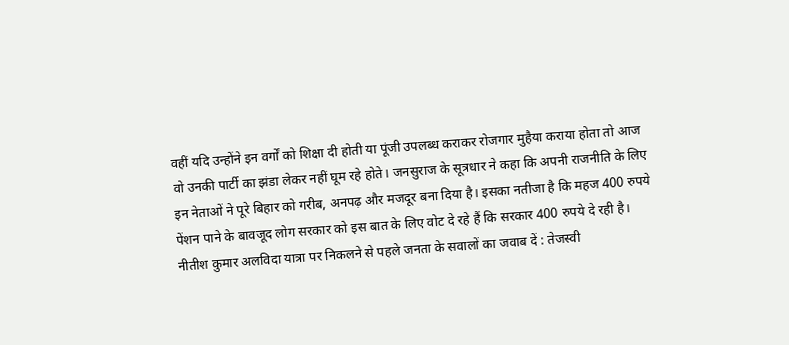वहीं यदि उन्होंने इन वर्गों को शिक्षा दी होती या पूंजी उपलब्ध कराकर रोजगार मुहैया कराया होता तो आज वो उनकी पार्टी का झंडा लेकर नहीं घूम रहे होते। जनसुराज के सूत्रधार ने कहा कि अपनी राजनीति के लिए इन नेताओं ने पूरे बिहार को गरीब, अनपढ़ और मजदूर बना दिया है। इसका नतीजा है कि महज 400 रुपये पेंशन पाने के बावजूद लोग सरकार को इस बात के लिए वोट दे रहे हैं कि सरकार 400 रुपये दे रही है।
नीतीश कुमार अलविदा यात्रा पर निकलने से पहले जनता के सवालों का जवाब दें : तेजस्वी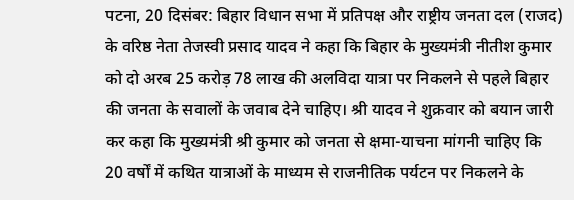पटना, 20 दिसंबर: बिहार विधान सभा में प्रतिपक्ष और राष्ट्रीय जनता दल (राजद) के वरिष्ठ नेता तेजस्वी प्रसाद यादव ने कहा कि बिहार के मुख्यमंत्री नीतीश कुमार को दो अरब 25 करोड़ 78 लाख की अलविदा यात्रा पर निकलने से पहले बिहार की जनता के सवालों के जवाब देने चाहिए। श्री यादव ने शुक्रवार को बयान जारी कर कहा कि मुख्यमंत्री श्री कुमार को जनता से क्षमा-याचना मांगनी चाहिए कि 20 वर्षों में कथित यात्राओं के माध्यम से राजनीतिक पर्यटन पर निकलने के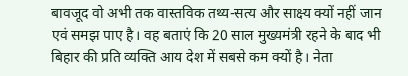बावजूद वो अभी तक वास्तविक तथ्य-सत्य और साक्ष्य क्यों नहीं जान एवं समझ पाए है। वह बताएं कि 20 साल मुख्यमंत्री रहने के बाद भी बिहार की प्रति व्यक्ति आय देश में सबसे कम क्यों है। नेता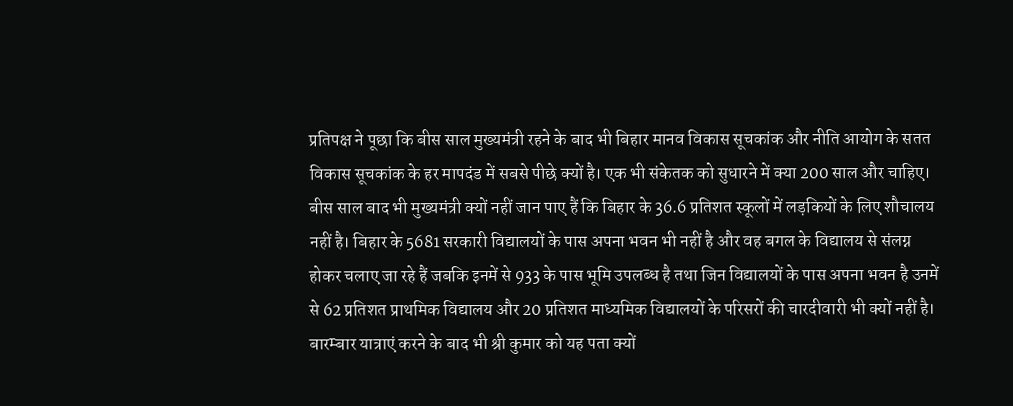प्रतिपक्ष ने पूछा कि बीस साल मुख्यमंत्री रहने के बाद भी बिहार मानव विकास सूचकांक और नीति आयोग के सतत विकास सूचकांक के हर मापदंड में सबसे पीछे क्यों है। एक भी संकेतक को सुधारने में क्या 200 साल और चाहिए। बीस साल बाद भी मुख्यमंत्री क्यों नहीं जान पाए हैं कि बिहार के 36.6 प्रतिशत स्कूलों में लड़कियों के लिए शौचालय नहीं है। बिहार के 5681 सरकारी विद्यालयों के पास अपना भवन भी नहीं है और वह बगल के विद्यालय से संलग्न होकर चलाए जा रहे हैं जबकि इनमें से 933 के पास भूमि उपलब्ध है तथा जिन विद्यालयों के पास अपना भवन है उनमें से 62 प्रतिशत प्राथमिक विद्यालय और 20 प्रतिशत माध्यमिक विद्यालयों के परिसरों की चारदीवारी भी क्यों नहीं है। बारम्बार यात्राएं करने के बाद भी श्री कुमार को यह पता क्यों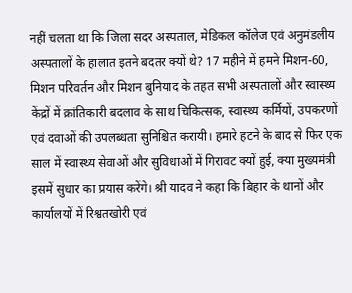नहीं चलता था कि जिला सदर अस्पताल, मेडिकल कॉलेज एवं अनुमंडलीय अस्पतालों के हालात इतने बदतर क्यों थे? 17 महीने में हमने मिशन-60, मिशन परिवर्तन और मिशन बुनियाद के तहत सभी अस्पतालों और स्वास्थ्य केंद्रों में क्रांतिकारी बदलाव के साथ चिकित्सक, स्वास्थ्य कर्मियों, उपकरणों एवं दवाओं की उपलब्धता सुनिश्चित करायी। हमारे हटने के बाद से फिर एक साल में स्वास्थ्य सेवाओं और सुविधाओं में गिरावट क्यों हुई, क्या मुख्यमंत्री इसमें सुधार का प्रयास करेंगे। श्री यादव ने कहा कि बिहार के थानों और कार्यालयों में रिश्वतखोरी एवं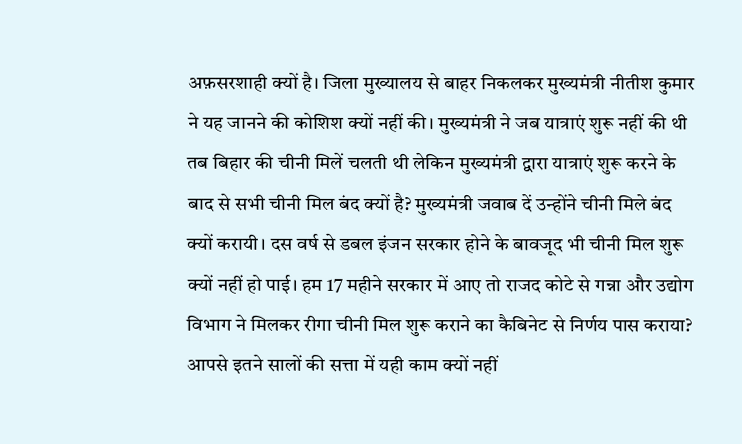अफ़सरशाही क्यों है। जिला मुख्यालय से बाहर निकलकर मुख्यमंत्री नीतीश कुमार ने यह जानने की कोशिश क्यों नहीं की। मुख्यमंत्री ने जब यात्राएं शुरू नहीं की थी तब बिहार की चीनी मिलें चलती थी लेकिन मुख्यमंत्री द्वारा यात्राएं शुरू करने के बाद से सभी चीनी मिल बंद क्यों है? मुख्यमंत्री जवाब दें उन्होंने चीनी मिले बंद क्यों करायी। दस वर्ष से डबल इंजन सरकार होने के बावजूद भी चीनी मिल शुरू क्यों नहीं हो पाई। हम 17 महीने सरकार में आए तो राजद कोटे से गन्ना और उद्योग विभाग ने मिलकर रीगा चीनी मिल शुरू कराने का कैबिनेट से निर्णय पास कराया? आपसे इतने सालों की सत्ता में यही काम क्यों नहीं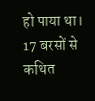हो पाया था। 17 बरसों से कथित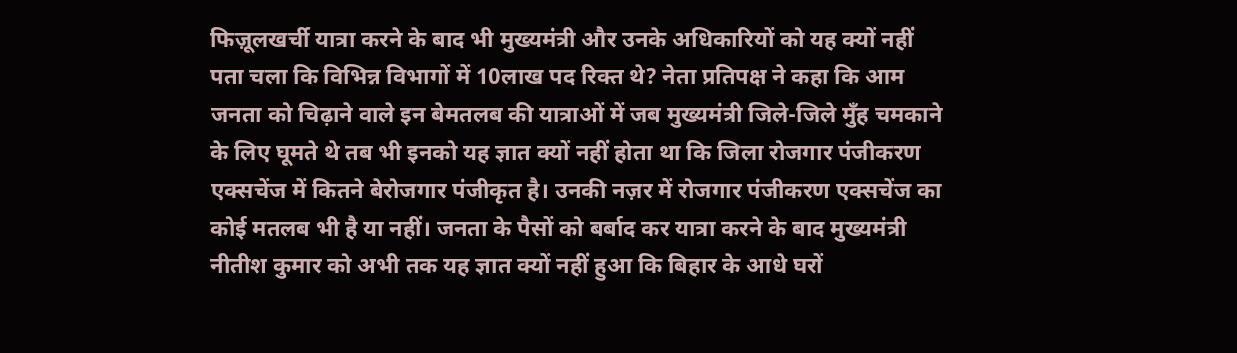फिज़ूलखर्ची यात्रा करने के बाद भी मुख्यमंत्री और उनके अधिकारियों को यह क्यों नहीं पता चला कि विभिन्न विभागों में 10लाख पद रिक्त थे? नेता प्रतिपक्ष ने कहा कि आम जनता को चिढ़ाने वाले इन बेमतलब की यात्राओं में जब मुख्यमंत्री जिले-जिले मुँह चमकाने के लिए घूमते थे तब भी इनको यह ज्ञात क्यों नहीं होता था कि जिला रोजगार पंजीकरण एक्सचेंज में कितने बेरोजगार पंजीकृत है। उनकी नज़र में रोजगार पंजीकरण एक्सचेंज का कोई मतलब भी है या नहीं। जनता के पैसों को बर्बाद कर यात्रा करने के बाद मुख्यमंत्री नीतीश कुमार को अभी तक यह ज्ञात क्यों नहीं हुआ कि बिहार के आधे घरों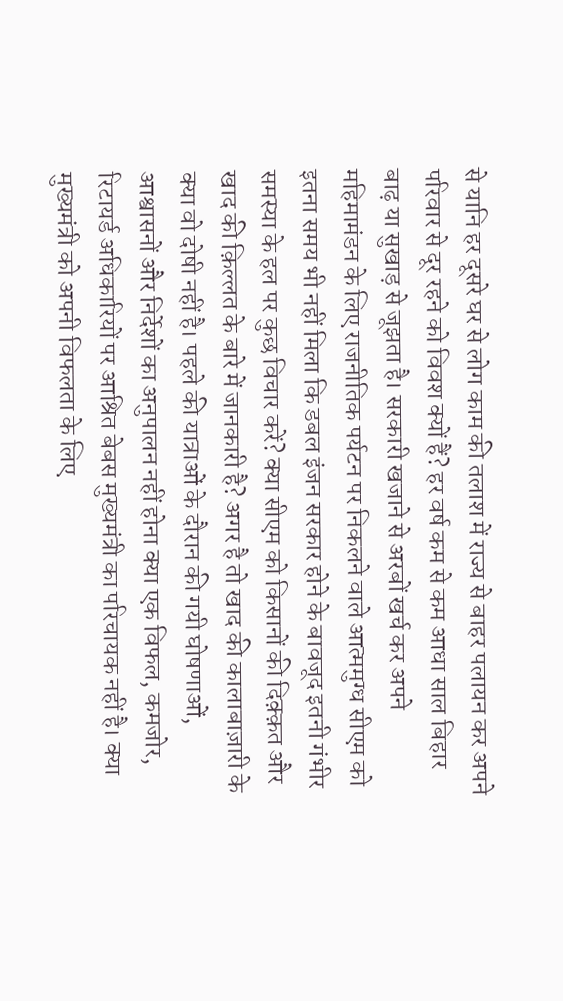से यानि हर दूसरे घर से लोग काम की तलाश में राज्य से बाहर पलायन कर अपने परिवार से दूर रहने को विवश क्यों हैं? हर वर्ष कम से कम आधा साल बिहार बाढ़ या सुखाड़ से जूझता है। सरकारी खजाने से अरबों खर्च कर अपने महिमामंडन के लिए राजनीतिक पर्यटन पर निकलने वाले आत्ममुग्ध सीएम को इतना समय भी नहीं मिला कि डबल इंजन सरकार होने के बावजूद इतनी गंभीर समस्या के हल पर कुछ विचार करें? क्या सीएम को किसानों की दिक़्क़त और खाद की क़िल्लत के बारे में जानकारी है? अगर है तो खाद की कालाबाज़ारी के क्या वो दोषी नहीं है। पहले की यात्राओं के दौरान की गयी घोषणाओं, आश्वासनों और निर्देशों का अनुपालन नहीं होना क्या एक विफल, कमजोर, रिटायर्ड अधिकारियों पर आश्रित बेबस मुख्यमंत्री का परिचायक नहीं है। क्या मुख्यमंत्री को अपनी विफलता के लिए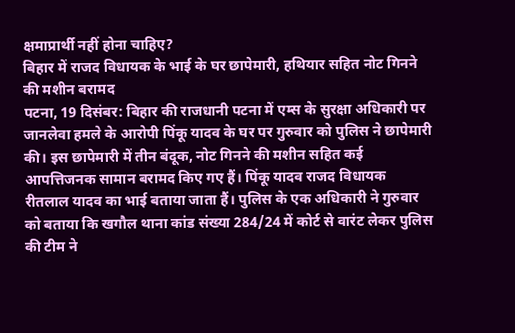क्षमाप्रार्थी नहीं होना चाहिए?
बिहार में राजद विधायक के भाई के घर छापेमारी, हथियार सहित नोट गिनने की मशीन बरामद
पटना, 19 दिसंबर: बिहार की राजधानी पटना में एम्स के सुरक्षा अधिकारी पर जानलेवा हमले के आरोपी पिंकू यादव के घर पर गुरुवार को पुलिस ने छापेमारी की। इस छापेमारी में तीन बंदूक, नोट गिनने की मशीन सहित कई आपत्तिजनक सामान बरामद किए गए हैं। पिंकू यादव राजद विधायक रीतलाल यादव का भाई बताया जाता हैं। पुलिस के एक अधिकारी ने गुरुवार को बताया कि खगौल थाना कांड संख्या 284/24 में कोर्ट से वारंट लेकर पुलिस की टीम ने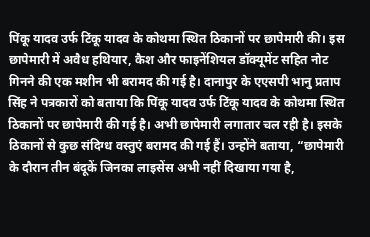पिंकू यादव उर्फ टिंकू यादव के कोथमा स्थित ठिकानों पर छापेमारी की। इस छापेमारी में अवैध हथियार, कैश और फाइनेंशियल डॉक्यूमेंट सहित नोट गिनने की एक मशीन भी बरामद की गई है। दानापुर के एएसपी भानु प्रताप सिंह ने पत्रकारों को बताया कि पिंकू यादव उर्फ टिंकू यादव के कोथमा स्थित ठिकानों पर छापेमारी की गई है। अभी छापेमारी लगातार चल रही है। इसके ठिकानों से कुछ संदिग्ध वस्तुएं बरामद की गई हैं। उन्होंने बताया, “छापेमारी के दौरान तीन बंदूकें जिनका लाइसेंस अभी नहीं दिखाया गया है,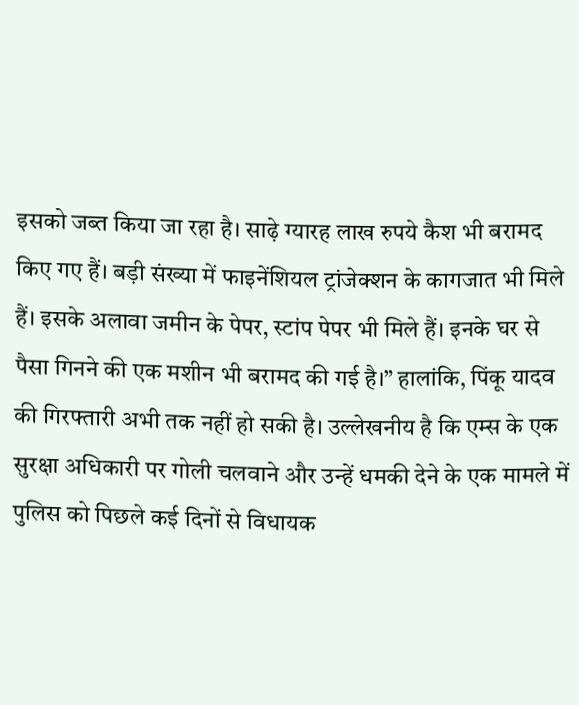इसको जब्त किया जा रहा है। साढ़े ग्यारह लाख रुपये कैश भी बरामद किए गए हैं। बड़ी संख्या में फाइनेंशियल ट्रांजेक्शन के कागजात भी मिले हैं। इसके अलावा जमीन के पेपर, स्टांप पेपर भी मिले हैं। इनके घर से पैसा गिनने की एक मशीन भी बरामद की गई है।” हालांकि, पिंकू यादव की गिरफ्तारी अभी तक नहीं हो सकी है। उल्लेखनीय है कि एम्स के एक सुरक्षा अधिकारी पर गोली चलवाने और उन्हें धमकी देने के एक मामले में पुलिस को पिछले कई दिनों से विधायक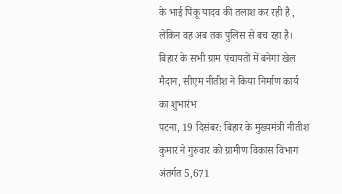के भाई पिंकू यादव की तलाश कर रही है , लेकिन वह अब तक पुलिस से बच रहा है।
बिहार के सभी ग्राम पंचायतों में बनेगा खेल मैदान, सीएम नीतीश ने किया निर्माण कार्य का शुभारंभ
पटना, 19 दिसंबर: बिहार के मुख्यमंत्री नीतीश कुमार ने गुरुवार को ग्रामीण विकास विभाग अंतर्गत 5,671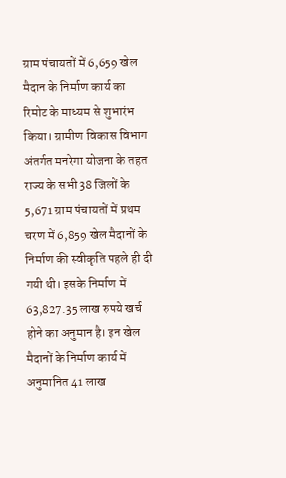ग्राम पंचायतों में 6,659 खेल मैदान के निर्माण कार्य का रिमोट के माध्यम से शुभारंभ किया। ग्रामीण विकास विभाग अंतर्गत मनरेगा योजना के तहत राज्य के सभी 38 जिलों के 5,671 ग्राम पंचायतों में प्रथम चरण में 6,859 खेल मैदानों के निर्माण की स्वीकृति पहले ही दी गयी थी। इसके निर्माण में 63,827.35 लाख रुपये खर्च होने का अनुमान है। इन खेल मैदानों के निर्माण कार्य में अनुमानित 41 लाख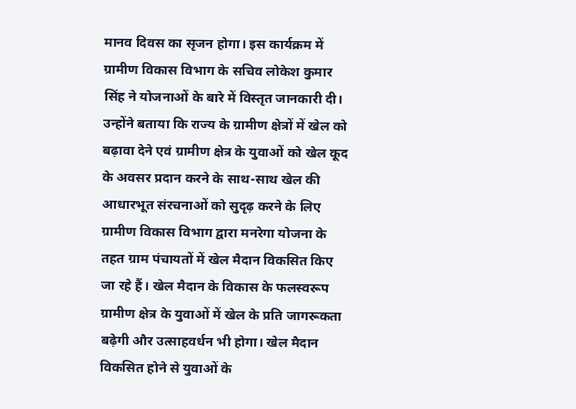मानव दिवस का सृजन होगा। इस कार्यक्रम में ग्रामीण विकास विभाग के सचिव लोकेश कुमार सिंह ने योजनाओं के बारे में विस्तृत जानकारी दी। उन्होंने बताया कि राज्य के ग्रामीण क्षेत्रों में खेल को बढ़ावा देने एवं ग्रामीण क्षेत्र के युवाओं को खेल कूद के अवसर प्रदान करने के साथ-साथ खेल की आधारभूत संरचनाओं को सुदृढ़ करने के लिए ग्रामीण विकास विभाग द्वारा मनरेगा योजना के तहत ग्राम पंचायतों में खेल मैदान विकसित किए जा रहे हैं। खेल मैदान के विकास के फलस्वरूप ग्रामीण क्षेत्र के युवाओं में खेल के प्रति जागरूकता बढ़ेगी और उत्साहवर्धन भी होगा। खेल मैदान विकसित होने से युवाओं के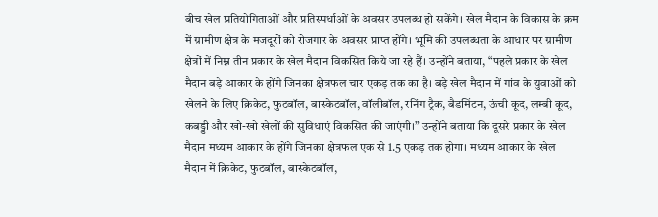बीच खेल प्रतियोगिताओं और प्रतिस्पर्धाओं के अवसर उपलब्ध हो सकेंगे। खेल मैदान के विकास के क्रम में ग्रामीण क्षेत्र के मजदूरों को रोजगार के अवसर प्राप्त होंगे। भूमि की उपलब्धता के आधार पर ग्रामीण क्षेत्रों में निम्न तीन प्रकार के खेल मैदान विकसित किये जा रहे हैं। उन्होंने बताया, “पहले प्रकार के खेल मैदान बड़े आकार के होंगे जिनका क्षेत्रफल चार एकड़ तक का है। बड़े खेल मैदान में गांव के युवाओं को खेलने के लिए क्रिकेट, फुटबॉल, बास्केटबॉल, वॉलीबॉल, रनिंग ट्रैक, बैडमिंटन, ऊंची कूद, लम्बी कूद, कबड्डी और खो-खो खेलों की सुविधाएं विकसित की जाएंगी।” उन्होंने बताया कि दूसरे प्रकार के खेल मैदान मध्यम आकार के होंगे जिनका क्षेत्रफल एक से 1.5 एकड़ तक होगा। मध्यम आकार के खेल मैदान में क्रिकेट, फुटबॉल, बास्केटबॉल,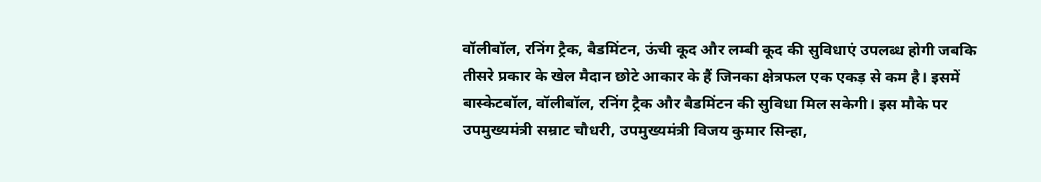वॉलीबॉल, रनिंग ट्रैक, बैडमिंटन, ऊंची कूद और लम्बी कूद की सुविधाएं उपलब्ध होगी जबकि तीसरे प्रकार के खेल मैदान छोटे आकार के हैं जिनका क्षेत्रफल एक एकड़ से कम है। इसमें बास्केटबॉल, वॉलीबॉल, रनिंग ट्रैक और बैडमिंटन की सुविधा मिल सकेगी। इस मौके पर उपमुख्यमंत्री सम्राट चौधरी, उपमुख्यमंत्री विजय कुमार सिन्हा,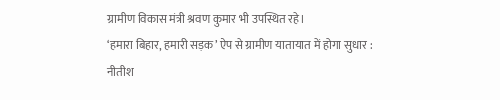ग्रामीण विकास मंत्री श्रवण कुमार भी उपस्थित रहे।
‘हमारा बिहार, हमारी सड़क’ ऐप से ग्रामीण यातायात में होगा सुधार : नीतीश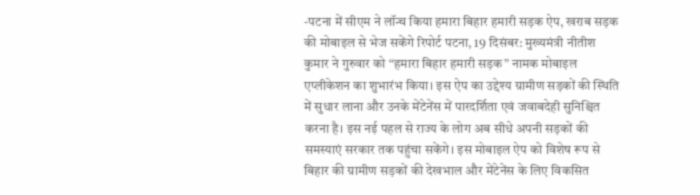-पटना में सीएम ने लॉन्च किया हमारा बिहार हमारी सड़क ऐप, खराब सड़क की मोबाइल से भेज सकेंगे रिपोर्ट पटना, 19 दिसंबर: मुख्यमंत्री नीतीश कुमार ने गुरुवार को “हमारा बिहार हमारी सड़क” नामक मोबाइल एप्लीकेशन का शुभारंभ किया। इस ऐप का उद्देश्य ग्रामीण सड़कों की स्थिति में सुधार लाना और उनके मेंटेनेंस में पारदर्शिता एवं जवाबदेही सुनिश्चित करना है। इस नई पहल से राज्य के लोग अब सीधे अपनी सड़कों की समस्याएं सरकार तक पहुंचा सकेंगे। इस मोबाइल ऐप को विशेष रूप से बिहार की ग्रामीण सड़कों की देखभाल और मेंटेनेंस के लिए विकसित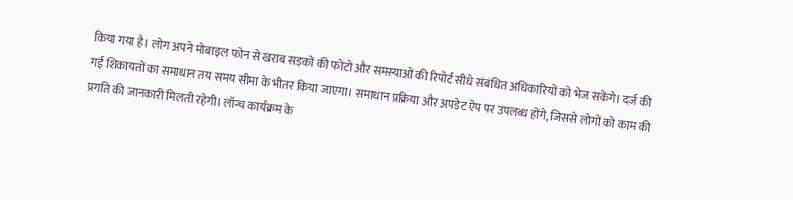किया गया है। लोग अपने मोबाइल फोन से खराब सड़कों की फोटो और समस्याओं की रिपोर्ट सीधे संबंधित अधिकारियों को भेज सकेंगे। दर्ज की गई शिकायतों का समाधान तय समय सीमा के भीतर किया जाएगा। समाधान प्रक्रिया और अपडेट ऐप पर उपलब्ध होंगे, जिससे लोगों को काम की प्रगति की जानकारी मिलती रहेगी। लॉन्च कार्यक्रम के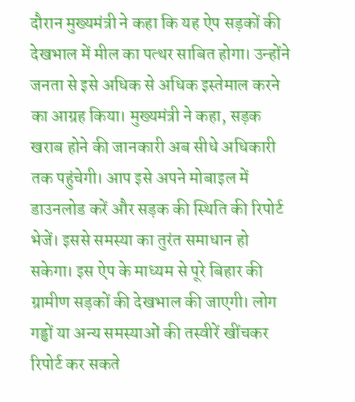दौरान मुख्यमंत्री ने कहा कि यह ऐप सड़कों की देखभाल में मील का पत्थर साबित होगा। उन्होंने जनता से इसे अधिक से अधिक इस्तेमाल करने का आग्रह किया। मुख्यमंत्री ने कहा, सड़क खराब होने की जानकारी अब सीधे अधिकारी तक पहुंचेगी। आप इसे अपने मोबाइल में डाउनलोड करें और सड़क की स्थिति की रिपोर्ट भेजें। इससे समस्या का तुरंत समाधान हो सकेगा। इस ऐप के माध्यम से पूरे बिहार की ग्रामीण सड़कों की देखभाल की जाएगी। लोग गड्ढों या अन्य समस्याओं की तस्वीरें खींचकर रिपोर्ट कर सकते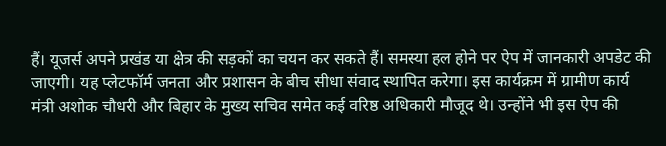हैं। यूजर्स अपने प्रखंड या क्षेत्र की सड़कों का चयन कर सकते हैं। समस्या हल होने पर ऐप में जानकारी अपडेट की जाएगी। यह प्लेटफॉर्म जनता और प्रशासन के बीच सीधा संवाद स्थापित करेगा। इस कार्यक्रम में ग्रामीण कार्य मंत्री अशोक चौधरी और बिहार के मुख्य सचिव समेत कई वरिष्ठ अधिकारी मौजूद थे। उन्होंने भी इस ऐप की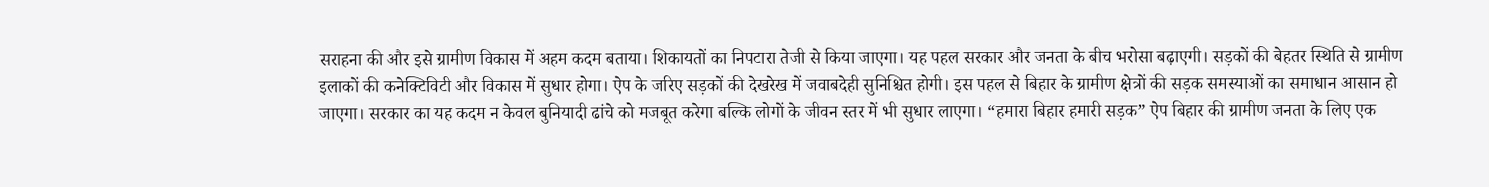सराहना की और इसे ग्रामीण विकास में अहम कदम बताया। शिकायतों का निपटारा तेजी से किया जाएगा। यह पहल सरकार और जनता के बीच भरोसा बढ़ाएगी। सड़कों की बेहतर स्थिति से ग्रामीण इलाकों की कनेक्टिविटी और विकास में सुधार होगा। ऐप के जरिए सड़कों की देखरेख में जवाबदेही सुनिश्चित होगी। इस पहल से बिहार के ग्रामीण क्षेत्रों की सड़क समस्याओं का समाधान आसान हो जाएगा। सरकार का यह कदम न केवल बुनियादी ढांचे को मजबूत करेगा बल्कि लोगों के जीवन स्तर में भी सुधार लाएगा। “हमारा बिहार हमारी सड़क” ऐप बिहार की ग्रामीण जनता के लिए एक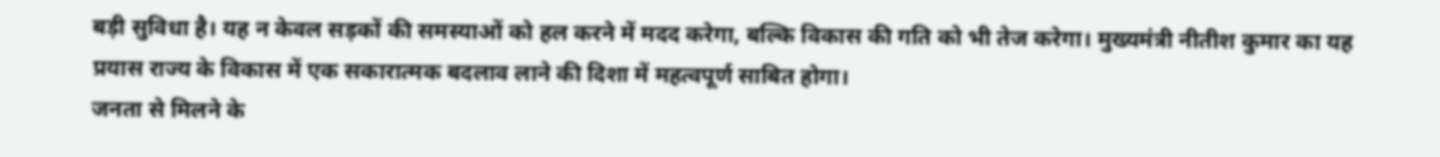बड़ी सुविधा है। यह न केवल सड़कों की समस्याओं को हल करने में मदद करेगा, बल्कि विकास की गति को भी तेज करेगा। मुख्यमंत्री नीतीश कुमार का यह प्रयास राज्य के विकास में एक सकारात्मक बदलाव लाने की दिशा में महत्वपूर्ण साबित होगा।
जनता से मिलने के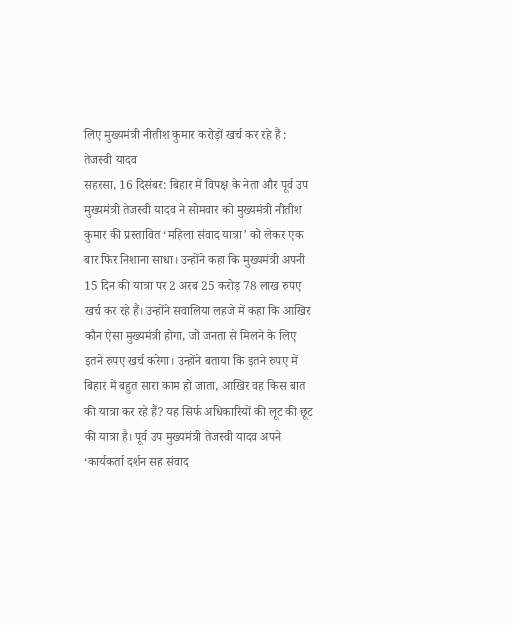लिए मुख्यमंत्री नीतीश कुमार करोड़ों खर्च कर रहे हैं : तेजस्वी यादव
सहरसा, 16 दिसंबर: बिहार में विपक्ष के नेता और पूर्व उप मुख्यमंत्री तेजस्वी यादव ने सोमवार को मुख्यमंत्री नीतीश कुमार की प्रस्तावित ‘महिला संवाद यात्रा’ को लेकर एक बार फिर निशाना साधा। उन्होंने कहा कि मुख्यमंत्री अपनी 15 दिन की यात्रा पर 2 अरब 25 करोड़ 78 लाख रुपए खर्च कर रहे हैं। उन्होंने सवालिया लहजे में कहा कि आखिर कौन ऐसा मुख्यमंत्री होगा, जो जनता से मिलने के लिए इतने रुपए खर्च करेगा। उन्होंने बताया कि इतने रुपए में बिहार में बहुत सारा काम हो जाता, आखिर वह किस बात की यात्रा कर रहे हैं? यह सिर्फ अधिकारियों की लूट की छूट की यात्रा है। पूर्व उप मुख्यमंत्री तेजस्वी यादव अपने ‘कार्यकर्ता दर्शन सह संवाद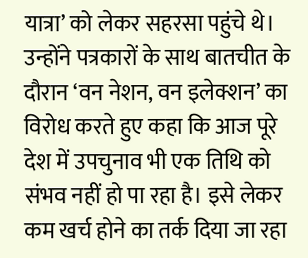यात्रा’ को लेकर सहरसा पहुंचे थे। उन्होंने पत्रकारों के साथ बातचीत के दौरान ‘वन नेशन, वन इलेक्शन’ का विरोध करते हुए कहा कि आज पूरे देश में उपचुनाव भी एक तिथि को संभव नहीं हो पा रहा है। इसे लेकर कम खर्च होने का तर्क दिया जा रहा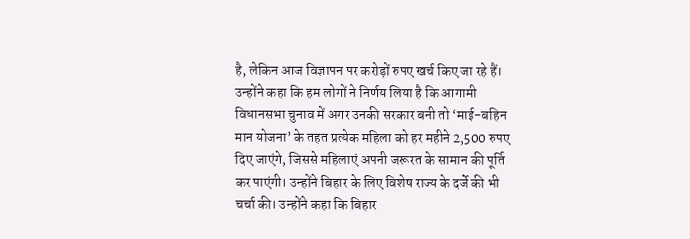है, लेकिन आज विज्ञापन पर करोड़ों रुपए खर्च किए जा रहे हैं। उन्होंने कहा कि हम लोगों ने निर्णय लिया है कि आगामी विधानसभा चुनाव में अगर उनकी सरकार बनी तो ‘माई-बहिन मान योजना’ के तहत प्रत्येक महिला को हर महीने 2,500 रुपए दिए जाएंगे, जिससे महिलाएं अपनी जरूरत के सामान की पूर्ति कर पाएंगी। उन्होंने बिहार के लिए विशेष राज्य के दर्जे की भी चर्चा की। उन्होंने कहा कि बिहार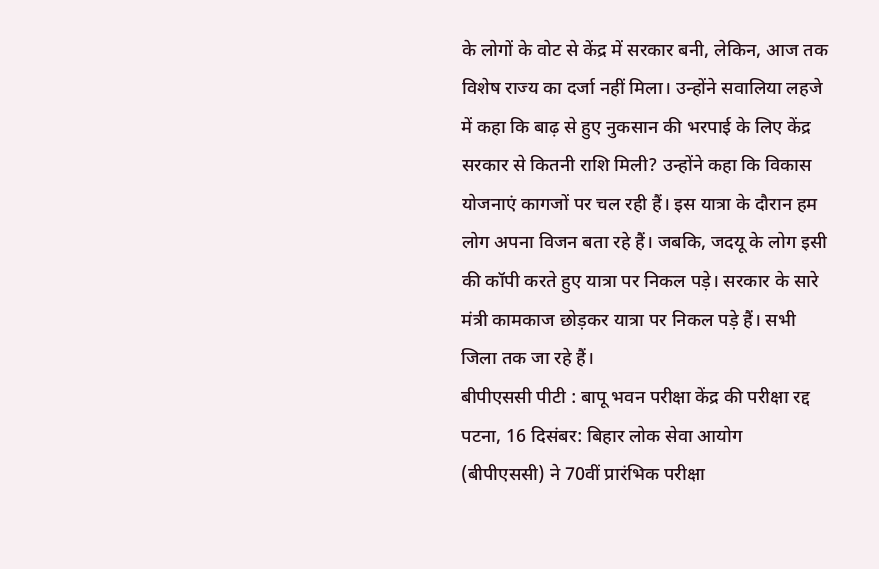के लोगों के वोट से केंद्र में सरकार बनी, लेकिन, आज तक विशेष राज्य का दर्जा नहीं मिला। उन्होंने सवालिया लहजे में कहा कि बाढ़ से हुए नुकसान की भरपाई के लिए केंद्र सरकार से कितनी राशि मिली? उन्होंने कहा कि विकास योजनाएं कागजों पर चल रही हैं। इस यात्रा के दौरान हम लोग अपना विजन बता रहे हैं। जबकि, जदयू के लोग इसी की कॉपी करते हुए यात्रा पर निकल पड़े। सरकार के सारे मंत्री कामकाज छोड़कर यात्रा पर निकल पड़े हैं। सभी जिला तक जा रहे हैं।
बीपीएससी पीटी : बापू भवन परीक्षा केंद्र की परीक्षा रद्द
पटना, 16 दिसंबर: बिहार लोक सेवा आयोग (बीपीएससी) ने 70वीं प्रारंभिक परीक्षा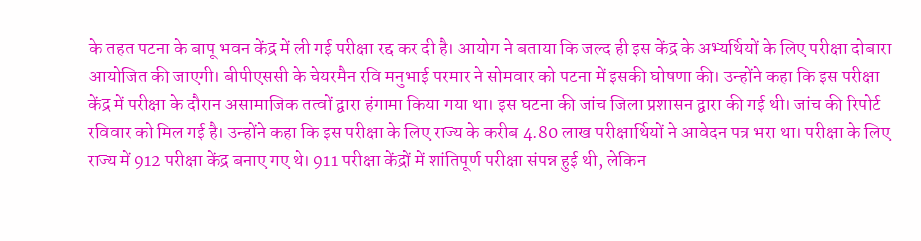के तहत पटना के बापू भवन केंद्र में ली गई परीक्षा रद्द कर दी है। आयोग ने बताया कि जल्द ही इस केंद्र के अभ्यर्थियों के लिए परीक्षा दोबारा आयोजित की जाएगी। बीपीएससी के चेयरमैन रवि मनुभाई परमार ने सोमवार को पटना में इसकी घोषणा की। उन्होंने कहा कि इस परीक्षा केंद्र में परीक्षा के दौरान असामाजिक तत्वों द्वारा हंगामा किया गया था। इस घटना की जांच जिला प्रशासन द्वारा की गई थी। जांच की रिपोर्ट रविवार को मिल गई है। उन्होंने कहा कि इस परीक्षा के लिए राज्य के करीब 4.80 लाख परीक्षार्थियों ने आवेदन पत्र भरा था। परीक्षा के लिए राज्य में 912 परीक्षा केंद्र बनाए गए थे। 911 परीक्षा केंद्रों में शांतिपूर्ण परीक्षा संपन्न हुई थी, लेकिन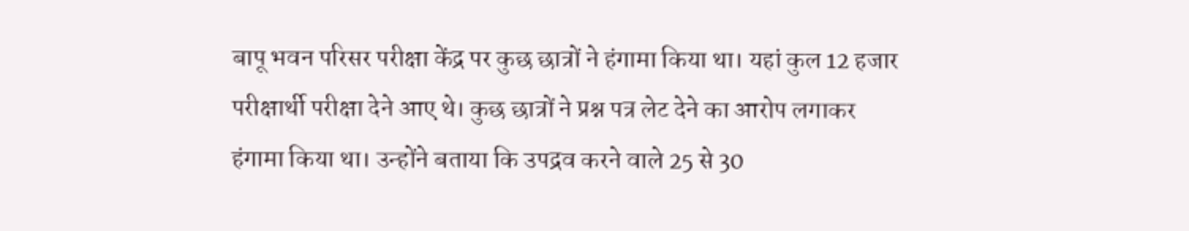बापू भवन परिसर परीक्षा केंद्र पर कुछ छात्रों ने हंगामा किया था। यहां कुल 12 हजार परीक्षार्थी परीक्षा देने आए थे। कुछ छात्रों ने प्रश्न पत्र लेट देने का आरोप लगाकर हंगामा किया था। उन्होंने बताया कि उपद्रव करने वाले 25 से 30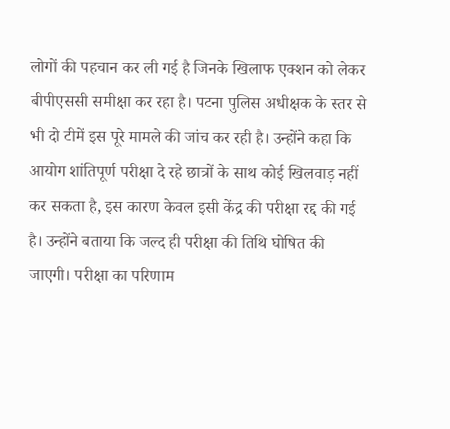लोगों की पहचान कर ली गई है जिनके खिलाफ एक्शन को लेकर बीपीएससी समीक्षा कर रहा है। पटना पुलिस अधीक्षक के स्तर से भी दो टीमें इस पूरे मामले की जांच कर रही है। उन्होंने कहा कि आयोग शांतिपूर्ण परीक्षा दे रहे छात्रों के साथ कोई खिलवाड़ नहीं कर सकता है, इस कारण केवल इसी केंद्र की परीक्षा रद्द की गई है। उन्होंने बताया कि जल्द ही परीक्षा की तिथि घोषित की जाएगी। परीक्षा का परिणाम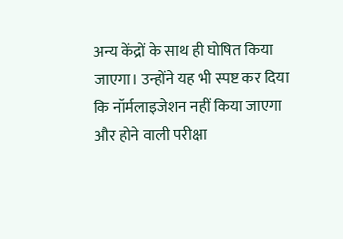अन्य केंद्रों के साथ ही घोषित किया जाएगा। उन्होंने यह भी स्पष्ट कर दिया कि नॉर्मलाइजेशन नहीं किया जाएगा और होने वाली परीक्षा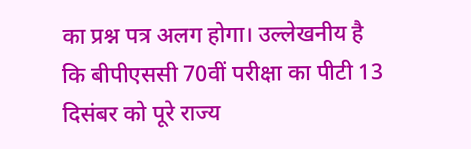का प्रश्न पत्र अलग होगा। उल्लेखनीय है कि बीपीएससी 70वीं परीक्षा का पीटी 13 दिसंबर को पूरे राज्य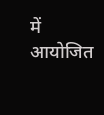में आयोजित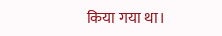किया गया था।